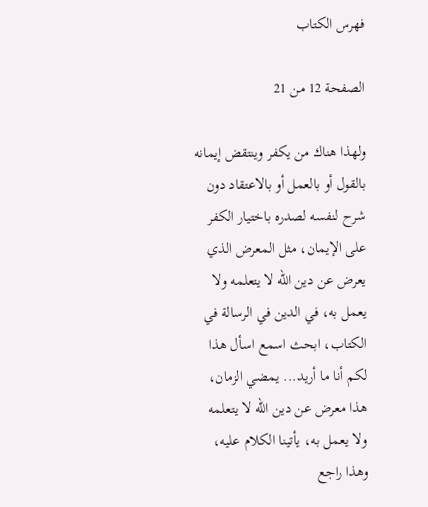فهرس الكتاب

الصفحة 12 من 21

ولهذا هناك من يكفر وينتقض إيمانه بالقول أو بالعمل أو بالاعتقاد دون شرح لنفسه لصدره باختيار الكفر على الإيمان، مثل المعرض الذي يعرض عن دين الله لا يتعلمه ولا يعمل به، في الدين في الرسالة في الكتاب، ابحث اسمع اسأل هذا لكم أنا ما أريد... يمضي الزمان، هذا معرض عن دين الله لا يتعلمه ولا يعمل به، يأتينا الكلام عليه، وهذا راجع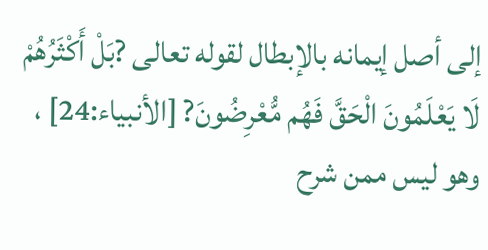إلى أصل إيمانه بالإبطال لقوله تعالى ?بَلْ أَكْثَرُهُمْ لَا يَعْلَمُونَ الْحَقَّ فَهُم مُّعْرِضُونَ? [الأنبياء:24] ، وهو ليس ممن شرح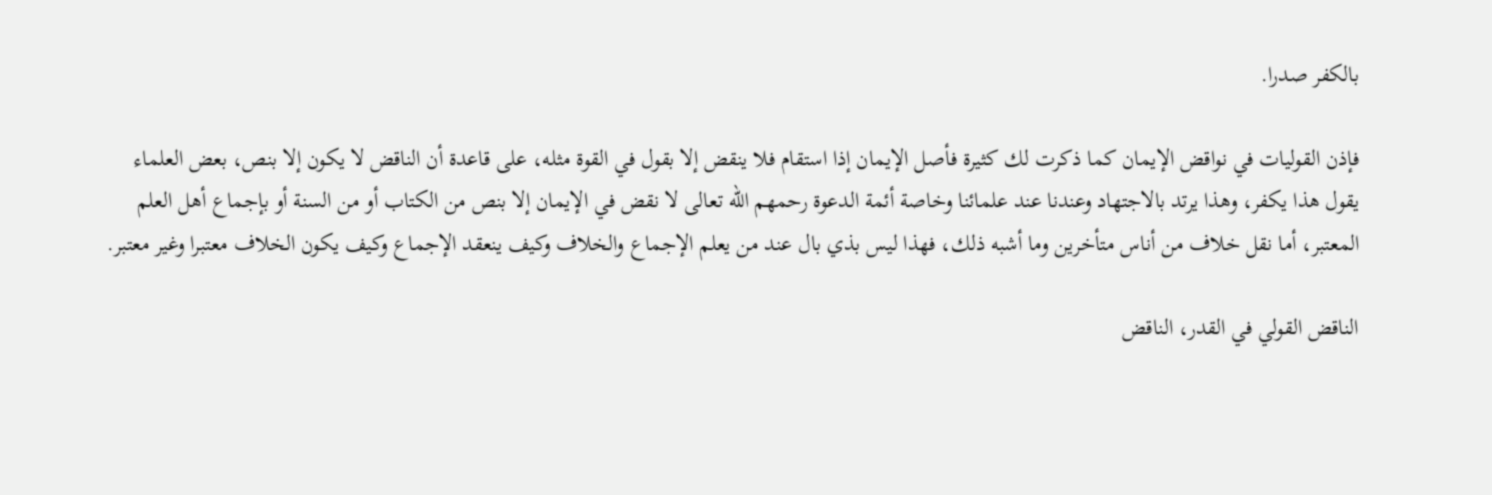بالكفر صدرا.

فإذن القوليات في نواقض الإيمان كما ذكرت لك كثيرة فأصل الإيمان إذا استقام فلا ينقض إلا بقول في القوة مثله، على قاعدة أن الناقض لا يكون إلا بنص، بعض العلماء يقول هذا يكفر، وهذا يرتد بالاجتهاد وعندنا عند علمائنا وخاصة أئمة الدعوة رحمهم الله تعالى لا نقض في الإيمان إلا بنص من الكتاب أو من السنة أو بإجماع أهل العلم المعتبر، أما نقل خلاف من أناس متأخرين وما أشبه ذلك، فهذا ليس بذي بال عند من يعلم الإجماع والخلاف وكيف ينعقد الإجماع وكيف يكون الخلاف معتبرا وغير معتبر.

الناقض القولي في القدر، الناقض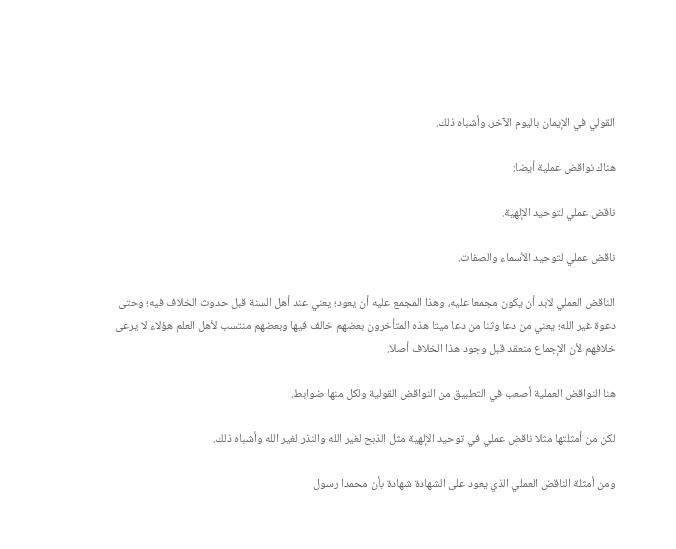القولي في الإيمان باليوم الآخر، وأشباه ذلك.

هناك نواقض عملية أيضا:

ناقض عملي لتوحيد الإلهية.

ناقض عملي لتوحيد الأسماء والصفات.

الناقض العملي لابد أن يكون مجمعا عليه، وهذا المجمع عليه أن يعود؛ يعني عند أهل السنة قبل حدوث الخلاف فيه؛ وحتى دعوة غير الله؛ يعني من دعا وثنا من دعا ميتا هذه المتأخرون بعضهم خالف فيها وبعضهم منتسب لأهل العلم هؤلاء لا يرعى خلافهم لأن الإجماع منعقد قبل وجود هذا الخلاف أصلا.

هنا النواقض العملية أصعب في التطبيق من النواقض القولية ولكل منها ضوابط.

لكن من أمثلتها مثلا ناقض عملي في توحيد الإلهية مثل الذبح لغير الله والنذر لغير الله وأشباه ذلك.

ومن أمثلة الناقض العملي الذي يعود على الشهادة شهادة بأن محمدا رسول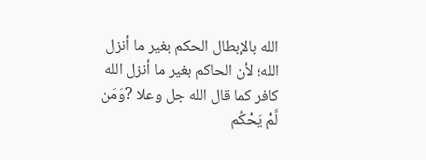الله بالإبطال الحكم بغير ما أنزل الله؛ لأن الحاكم بغير ما أنزل الله كافر كما قال الله جل وعلا ?وَمَن لَّمْ يَحْكُم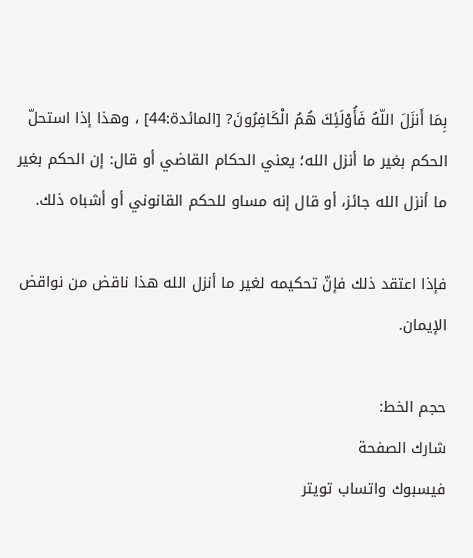بِمَا أَنزَلَ اللّهُ فَأُوْلَئِكَ هُمُ الْكَافِرُونَ? [المائدة:44] ، وهذا إذا استحلّ الحكم بغير ما أنزل الله؛ يعني الحكام القاضي أو قال: إن الحكم بغير ما أنزل الله جائز، أو قال إنه مساو للحكم القانوني أو أشباه ذلك.

فإذا اعتقد ذلك فإنّ تحكيمه لغير ما أنزل الله هذا ناقض من نواقض الإيمان.

حجم الخط:
شارك الصفحة
فيسبوك واتساب تويتر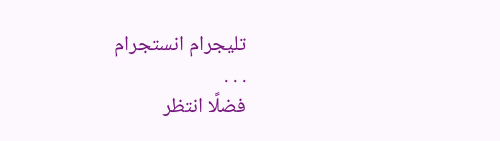تليجرام انستجرام
. . .
فضلًا انتظر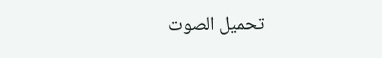تحميل الصوت